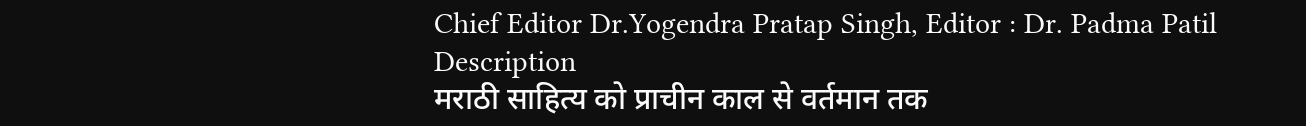Chief Editor Dr.Yogendra Pratap Singh, Editor : Dr. Padma Patil
Description
मराठी साहित्य को प्राचीन काल से वर्तमान तक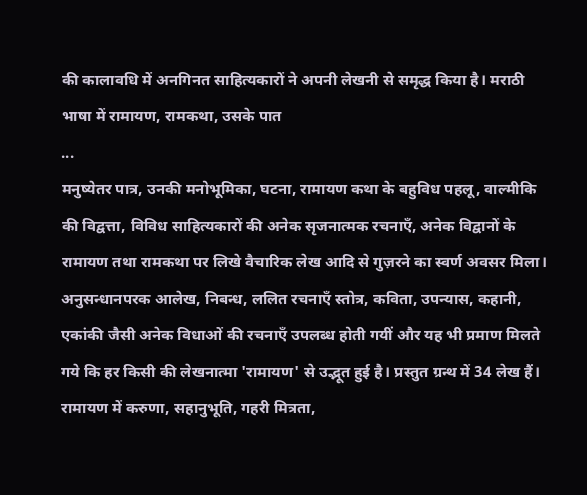की कालावधि में अनगिनत साहित्यकारों ने अपनी लेखनी से समृद्ध किया है। मराठी भाषा में रामायण, रामकथा, उसके पात
...
मनुष्येतर पात्र, उनकी मनोभूमिका, घटना, रामायण कथा के बहुविध पहलू, वाल्मीकि की विद्वत्ता, विविध साहित्यकारों की अनेक सृजनात्मक रचनाएँ, अनेक विद्वानों के रामायण तथा रामकथा पर लिखे वैचारिक लेख आदि से गुज़रने का स्वर्ण अवसर मिला। अनुसन्धानपरक आलेख, निबन्ध, ललित रचनाएँ स्तोत्र, कविता, उपन्यास, कहानी, एकांकी जैसी अनेक विधाओं की रचनाएँ उपलब्ध होती गयीं और यह भी प्रमाण मिलते गये कि हर किसी की लेखनात्मा 'रामायण' से उद्भूत हुई है। प्रस्तुत ग्रन्थ में 34 लेख हैं। रामायण में करुणा, सहानुभूति, गहरी मित्रता,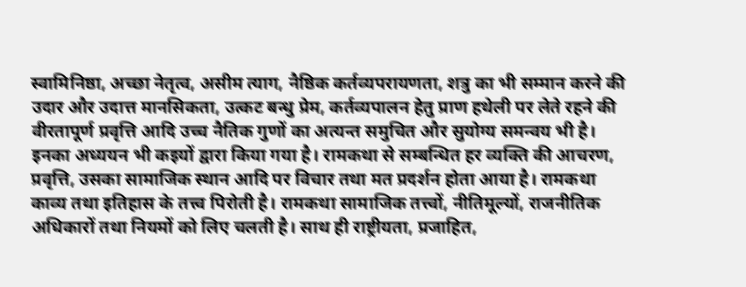स्वामिनिष्ठा, अच्छा नेतृत्व, असीम त्याग, नैष्ठिक कर्तव्यपरायणता, शत्रु का भी सम्मान करने की उदार और उदात्त मानसिकता, उत्कट बन्धु प्रेम, कर्तव्यपालन हेतु प्राण हथेली पर लेते रहने की वीरतापूर्ण प्रवृत्ति आदि उच्च नैतिक गुणों का अत्यन्त समुचित और सुयोग्य समन्वय भी है। इनका अध्ययन भी कइयों द्वारा किया गया है। रामकथा से सम्बन्धित हर व्यक्ति की आचरण, प्रवृत्ति, उसका सामाजिक स्थान आदि पर विचार तथा मत प्रदर्शन होता आया है। रामकथा काव्य तथा इतिहास के तत्त्व पिरोती है। रामकथा सामाजिक तत्त्वों, नीतिमूल्यों, राजनीतिक अधिकारों तथा नियमों को लिए चलती है। साथ ही राष्ट्रीयता, प्रजाहित,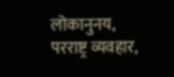लोकानुनय, परराष्ट्र व्यवहार,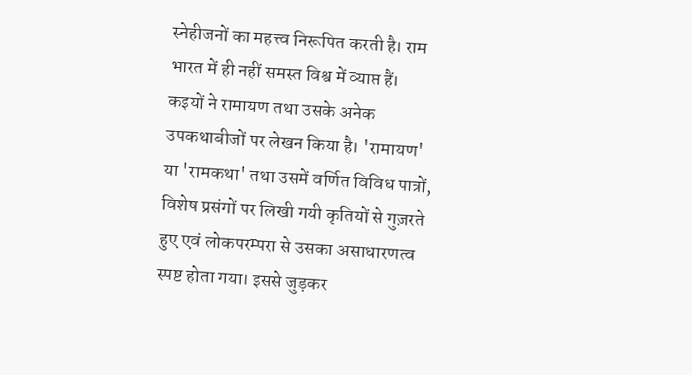स्नेहीजनों का महत्त्व निरूपित करती है। राम भारत में ही नहीं समस्त विश्व में व्याप्त हैं। कइयों ने रामायण तथा उसके अनेक उपकथाबीजों पर लेखन किया है। 'रामायण' या 'रामकथा' तथा उसमें वर्णित विविध पात्रों, विशेष प्रसंगों पर लिखी गयी कृतियों से गुज़रते हुए एवं लोकपरम्परा से उसका असाधारणत्व स्पष्ट होता गया। इससे जुड़कर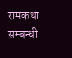रामकथा सम्बन्धी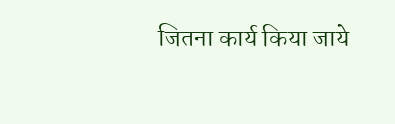जितना कार्य किया जाये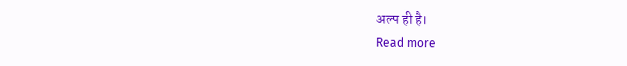अल्प ही है।
Read more